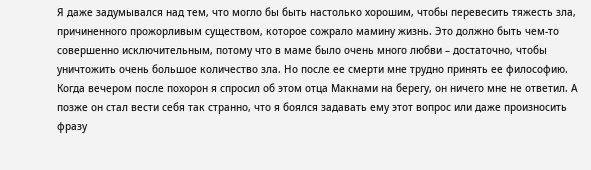Я даже задумывался над тем, что могло бы быть настолько хорошим, чтобы перевесить тяжесть зла, причиненного прожорливым существом, которое сожрало мамину жизнь. Это должно быть чем-то совершенно исключительным, потому что в маме было очень много любви – достаточно, чтобы уничтожить очень большое количество зла. Но после ее смерти мне трудно принять ее философию.
Когда вечером после похорон я спросил об этом отца Макнами на берегу, он ничего мне не ответил. А позже он стал вести себя так странно, что я боялся задавать ему этот вопрос или даже произносить фразу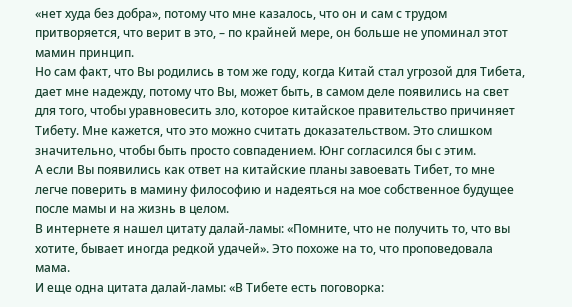«нет худа без добра», потому что мне казалось, что он и сам с трудом притворяется, что верит в это, – по крайней мере, он больше не упоминал этот мамин принцип.
Но сам факт, что Вы родились в том же году, когда Китай стал угрозой для Тибета, дает мне надежду, потому что Вы, может быть, в самом деле появились на свет для того, чтобы уравновесить зло, которое китайское правительство причиняет Тибету. Мне кажется, что это можно считать доказательством. Это слишком значительно, чтобы быть просто совпадением. Юнг согласился бы с этим.
А если Вы появились как ответ на китайские планы завоевать Тибет, то мне легче поверить в мамину философию и надеяться на мое собственное будущее после мамы и на жизнь в целом.
В интернете я нашел цитату далай-ламы: «Помните, что не получить то, что вы хотите, бывает иногда редкой удачей». Это похоже на то, что проповедовала мама.
И еще одна цитата далай-ламы: «В Тибете есть поговорка: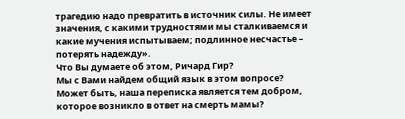трагедию надо превратить в источник силы. Не имеет значения, с какими трудностями мы сталкиваемся и какие мучения испытываем; подлинное несчастье – потерять надежду».
Что Вы думаете об этом, Ричард Гир?
Мы с Вами найдем общий язык в этом вопросе?
Может быть, наша переписка является тем добром, которое возникло в ответ на смерть мамы?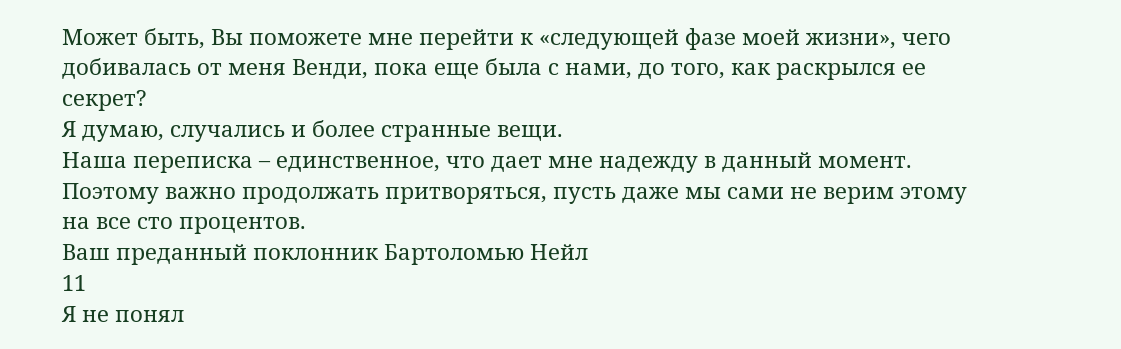Может быть, Вы поможете мне перейти к «следующей фазе моей жизни», чего добивалась от меня Венди, пока еще была с нами, до того, как раскрылся ее секрет?
Я думаю, случались и более странные вещи.
Наша переписка – единственное, что дает мне надежду в данный момент. Поэтому важно продолжать притворяться, пусть даже мы сами не верим этому на все сто процентов.
Ваш преданный поклонник Бартоломью Нейл
11
Я не понял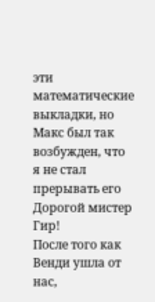эти математические выкладки, но Макс был так возбужден, что я не стал прерывать его
Дорогой мистер Гир!
После того как Венди ушла от нас,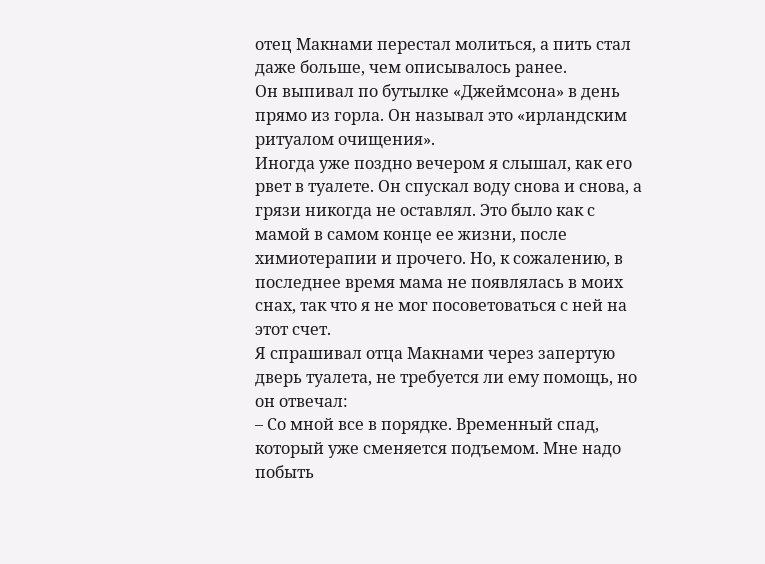отец Макнами перестал молиться, а пить стал даже больше, чем описывалось ранее.
Он выпивал по бутылке «Джеймсона» в день прямо из горла. Он называл это «ирландским ритуалом очищения».
Иногда уже поздно вечером я слышал, как его рвет в туалете. Он спускал воду снова и снова, а грязи никогда не оставлял. Это было как с мамой в самом конце ее жизни, после химиотерапии и прочего. Но, к сожалению, в последнее время мама не появлялась в моих снах, так что я не мог посоветоваться с ней на этот счет.
Я спрашивал отца Макнами через запертую дверь туалета, не требуется ли ему помощь, но он отвечал:
– Со мной все в порядке. Временный спад, который уже сменяется подъемом. Мне надо побыть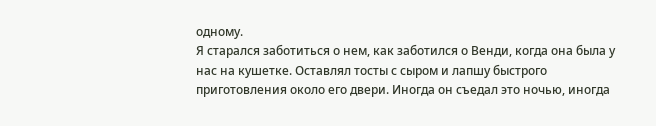одному.
Я старался заботиться о нем, как заботился о Венди, когда она была у нас на кушетке. Оставлял тосты с сыром и лапшу быстрого приготовления около его двери. Иногда он съедал это ночью, иногда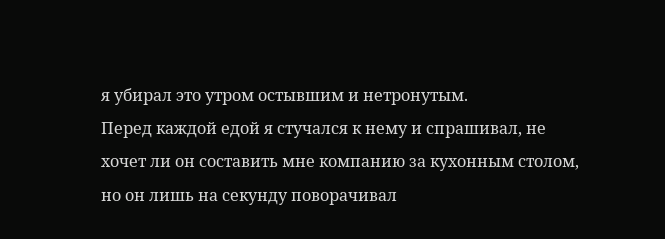я убирал это утром остывшим и нетронутым.
Перед каждой едой я стучался к нему и спрашивал, не хочет ли он составить мне компанию за кухонным столом, но он лишь на секунду поворачивал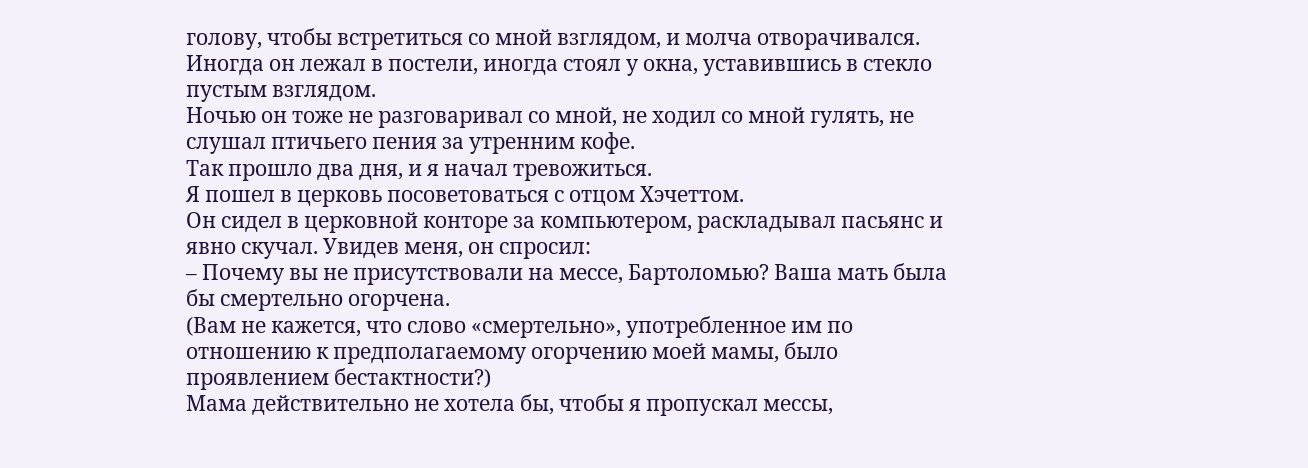голову, чтобы встретиться со мной взглядом, и молча отворачивался. Иногда он лежал в постели, иногда стоял у окна, уставившись в стекло пустым взглядом.
Ночью он тоже не разговаривал со мной, не ходил со мной гулять, не слушал птичьего пения за утренним кофе.
Так прошло два дня, и я начал тревожиться.
Я пошел в церковь посоветоваться с отцом Хэчеттом.
Он сидел в церковной конторе за компьютером, раскладывал пасьянс и явно скучал. Увидев меня, он спросил:
– Почему вы не присутствовали на мессе, Бартоломью? Ваша мать была бы смертельно огорчена.
(Вам не кажется, что слово «смертельно», употребленное им по отношению к предполагаемому огорчению моей мамы, было проявлением бестактности?)
Мама действительно не хотела бы, чтобы я пропускал мессы,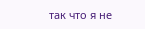так что я не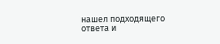нашел подходящего ответа и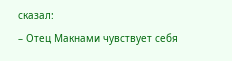сказал:
– Отец Макнами чувствует себя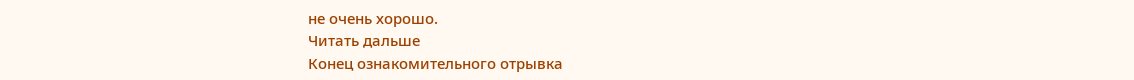не очень хорошо.
Читать дальше
Конец ознакомительного отрывка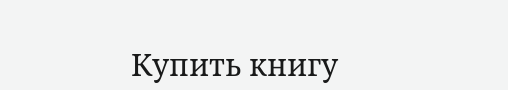Купить книгу